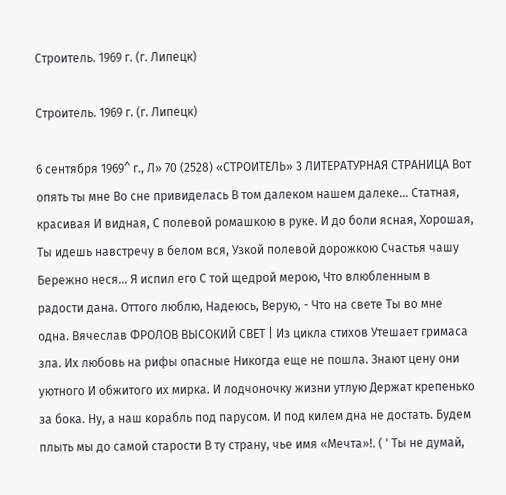Строитель. 1969 г. (г. Липецк)

Строитель. 1969 г. (г. Липецк)

6 сентября 1969^ г., Л» 70 (2528) «СТРОИТЕЛЬ» 3 ЛИТЕРАТУРНАЯ СТРАНИЦА Вот опять ты мне Во сне привиделась В том далеком нашем далеке... Статная, красивая И видная, С полевой ромашкою в руке. И до боли ясная, Хорошая, Ты идешь навстречу в белом вся, Узкой полевой дорожкою Счастья чашу Бережно неся... Я испил его С той щедрой мерою, Что влюбленным в радости дана. Оттого люблю, Надеюсь, Верую, - Что на свете Ты во мне одна. Вячеслав ФРОЛОВ ВЫСОКИЙ СВЕТ | Из цикла стихов Утешает гримаса зла. Их любовь на рифы опасные Никогда еще не пошла. Знают цену они уютного И обжитого их мирка. И лодчоночку жизни утлую Держат крепенько за бока. Ну, а наш корабль под парусом. И под килем дна не достать. Будем плыть мы до самой старости В ту страну, чье имя «Мечта»!. ( ' Ты не думай,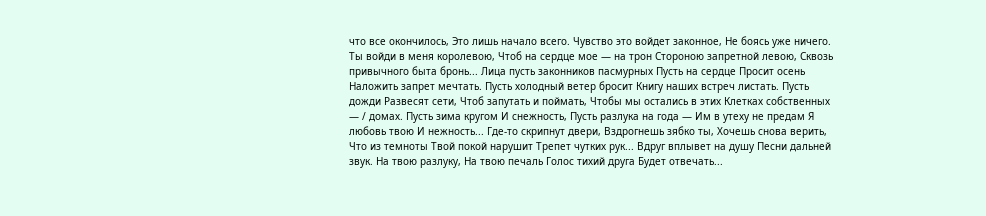что все окончилось, Это лишь начало всего. Чувство это войдет законное, Не боясь уже ничего. Ты войди в меня королевою, Чтоб на сердце мое — на трон Стороною запретной левою, Сквозь привычного быта бронь... Лица пусть законников пасмурных Пусть на сердце Просит осень Наложить запрет мечтать. Пусть холодный ветер бросит Книгу наших встреч листать. Пусть дожди Развесят сети, Чтоб запутать и поймать, Чтобы мы остались в этих Клетках собственных — / домах. Пусть зима кругом И снежность, Пусть разлука на года — Им в утеху не предам Я любовь твою И нежность... Где-то скрипнут двери, Вздрогнешь зябко ты, Хочешь снова верить, Что из темноты Твой покой нарушит Трепет чутких рук... Вдруг вплывет на душу Песни дальней звук. На твою разлуку, На твою печаль Голос тихий друга Будет отвечать...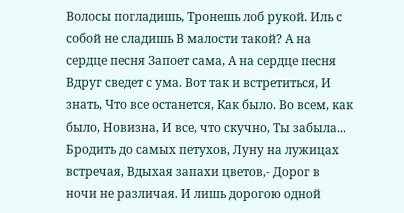Волосы погладишь, Тронешь лоб рукой. Иль с собой не сладишь В малости такой? А на сердце песня Запоет сама, А на сердце песня Вдруг сведет с ума. Вот так и встретиться, И знать, Что все останется, Как было. Во всем, как было, Новизна, И все, что скучно, Ты забыла... Бродить до самых петухов, Луну на лужицах встречая, Вдыхая запахи цветов,- Дорог в ночи не различая. И лишь дорогою одной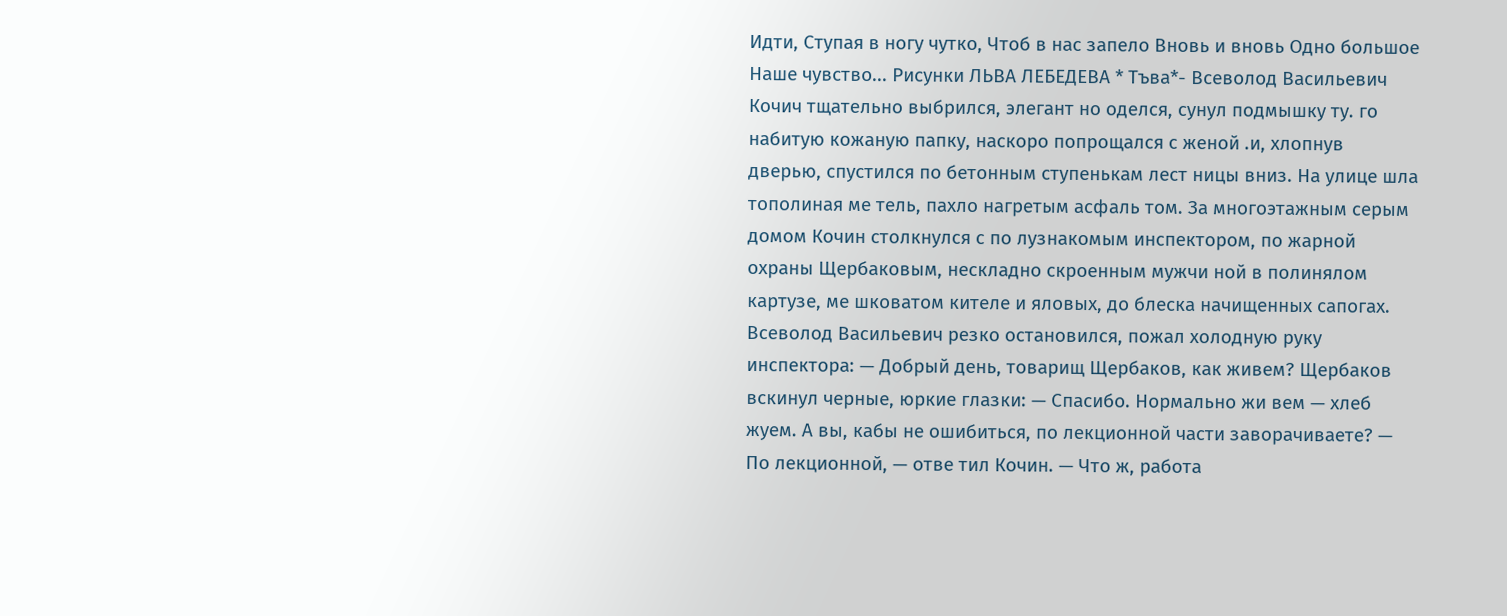Идти, Ступая в ногу чутко, Чтоб в нас запело Вновь и вновь Одно большое Наше чувство... Рисунки ЛЬВА ЛЕБЕДЕВА * Тъва*- Всеволод Васильевич Кочич тщательно выбрился, элегант но оделся, сунул подмышку ту. го набитую кожаную папку, наскоро попрощался с женой .и, хлопнув дверью, спустился по бетонным ступенькам лест ницы вниз. На улице шла тополиная ме тель, пахло нагретым асфаль том. За многоэтажным серым домом Кочин столкнулся с по лузнакомым инспектором, по жарной охраны Щербаковым, нескладно скроенным мужчи ной в полинялом картузе, ме шковатом кителе и яловых, до блеска начищенных сапогах. Всеволод Васильевич резко остановился, пожал холодную руку инспектора: — Добрый день, товарищ Щербаков, как живем? Щербаков вскинул черные, юркие глазки: — Спасибо. Нормально жи вем — хлеб жуем. А вы, кабы не ошибиться, по лекционной части заворачиваете? — По лекционной, — отве тил Кочин. — Что ж, работа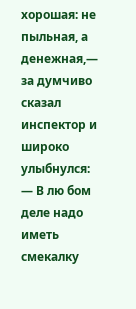хорошая: не пыльная, а денежная,— за думчиво сказал инспектор и широко улыбнулся: — В лю бом деле надо иметь смекалку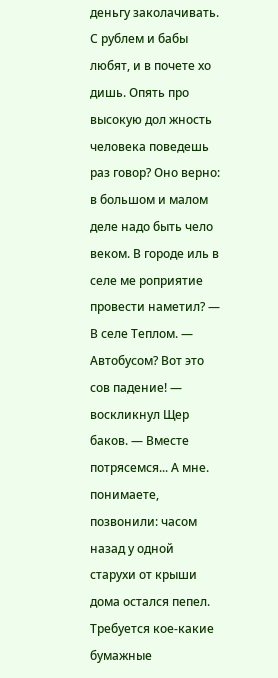деньгу заколачивать. С рублем и бабы любят, и в почете хо дишь. Опять про высокую дол жность человека поведешь раз говор? Оно верно: в большом и малом деле надо быть чело веком. В городе иль в селе ме роприятие провести наметил? — В селе Теплом. — Автобусом? Вот это сов падение! — воскликнул Щер баков. — Вместе потрясемся... А мне. понимаете, позвонили: часом назад у одной старухи от крыши дома остался пепел. Требуется кое-какие бумажные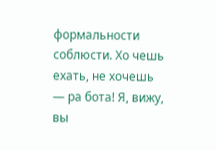формальности соблюсти. Хо чешь ехать, не хочешь — ра бота! Я, вижу, вы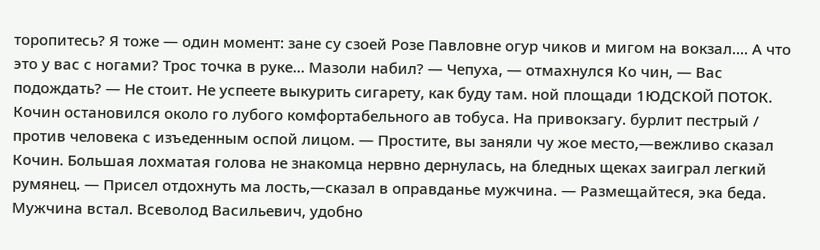торопитесь? Я тоже — один момент: зане су сзоей Розе Павловне огур чиков и мигом на вокзал.... А что это у вас с ногами? Трос точка в руке... Мазоли набил? — Чепуха, — отмахнулся Ко чин, — Вас подождать? — Не стоит. Не успеете выкурить сигарету, как буду там. ной площади 1ЮДСКОЙ ПОТОК. Кочин остановился около го лубого комфортабельного ав тобуса. На привокзагу. бурлит пестрый / против человека с изъеденным оспой лицом. — Простите, вы заняли чу жое место,—вежливо сказал Кочин. Большая лохматая голова не знакомца нервно дернулась, на бледных щеках заиграл легкий румянец. — Присел отдохнуть ма лость,—сказал в оправданье мужчина. — Размещайтеся, эка беда. Мужчина встал. Всеволод Васильевич, удобно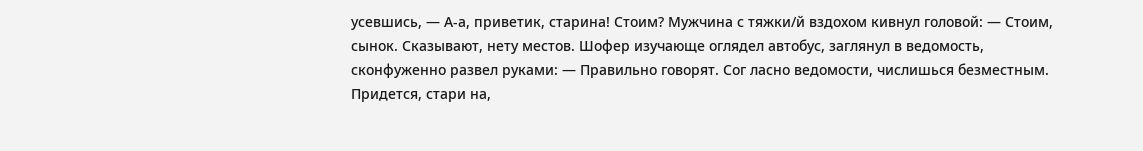усевшись, — А-а, приветик, старина! Стоим? Мужчина с тяжки/й вздохом кивнул головой: — Стоим, сынок. Сказывают, нету местов. Шофер изучающе оглядел автобус, заглянул в ведомость, сконфуженно развел руками: — Правильно говорят. Сог ласно ведомости, числишься безместным. Придется, стари на,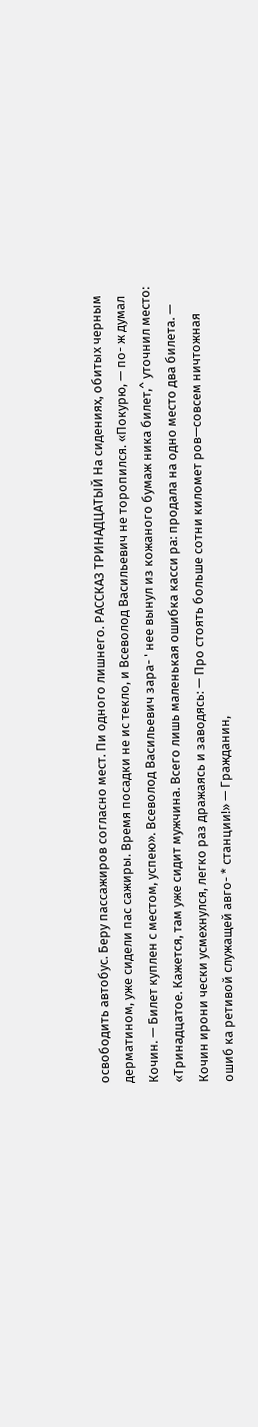освободить автобус. Беру пассажиров согласно мест. Пи одного лишнего. РАССКАЗ ТРИНАДЦАТЫЙ На сидениях, обитых черным дерматином, уже сидели пас сажиры. Время посадки не ис текло, и Всеволод Васильевич не торопился. «Покурю, — по- ж думал Кочин. — Билет куплен с местом, успею». Всеволод Васильевич зара- ' нее вынул из кожаного бумаж ника билет,^ уточнил место: «Тринадцатое. Кажется, там уже сидит мужчина. Всего лишь маленькая ошибка касси ра: продала на одно место два билета. — Кочин ирони чески усмехнулся, легко раз дражаясь и заводясь: — Про стоять больше сотни километ ров—совсем ничтожная ошиб ка ретивой служащей авго- * станции!» — Гражданин,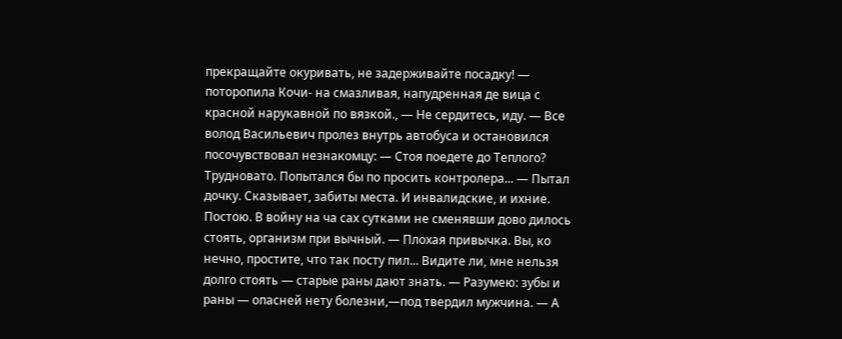прекращайте окуривать, не задерживайте посадку! — поторопила Кочи- на смазливая, напудренная де вица с красной нарукавной по вязкой., — Не сердитесь, иду. — Все волод Васильевич пролез внутрь автобуса и остановился посочувствовал незнакомцу: — Стоя поедете до Теплого? Трудновато. Попытался бы по просить контролера... — Пытал дочку. Сказывает, забиты места. И инвалидские, и ихние. Постою. В войну на ча сах сутками не сменявши дово дилось стоять, организм при вычный. — Плохая привычка. Вы, ко нечно, простите, что так посту пил... Видите ли, мне нельзя долго стоять — старые раны дают знать. — Разумею: зубы и раны — опасней нету болезни,—под твердил мужчина. — А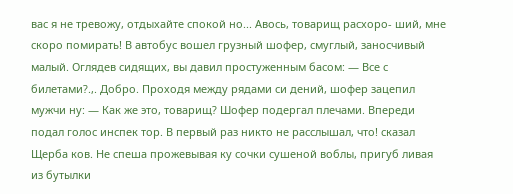вас я не тревожу, отдыхайте спокой но... Авось, товарищ расхоро- ший, мне скоро помирать! В автобус вошел грузный шофер, смуглый, заносчивый малый. Оглядев сидящих, вы давил простуженным басом: — Все с билетами?.,. Добро. Проходя между рядами си дений, шофер зацепил мужчи ну: — Как же это, товарищ? Шофер подергал плечами. Впереди подал голос инспек тор. В первый раз никто не расслышал, что! сказал Щерба ков. Не спеша прожевывая ку сочки сушеной воблы, пригуб ливая из бутылки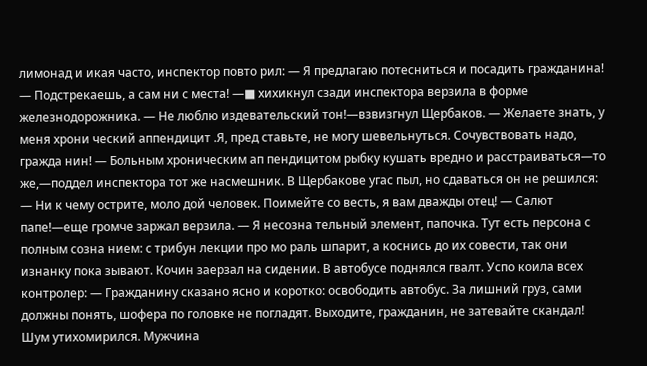лимонад и икая часто, инспектор повто рил: — Я предлагаю потесниться и посадить гражданина! — Подстрекаешь, а сам ни с места! —■ хихикнул сзади инспектора верзила в форме железнодорожника. — Не люблю издевательский тон!—взвизгнул Щербаков. — Желаете знать, у меня хрони ческий аппендицит .Я, пред ставьте, не могу шевельнуться. Сочувствовать надо, гражда нин! — Больным хроническим ап пендицитом рыбку кушать вредно и расстраиваться—то же,—поддел инспектора тот же насмешник. В Щербакове угас пыл, но сдаваться он не решился: — Ни к чему острите, моло дой человек. Поимейте со весть, я вам дважды отец! — Салют папе!—еще громче заржал верзила. — Я несозна тельный элемент, папочка. Тут есть персона с полным созна нием: с трибун лекции про мо раль шпарит, а коснись до их совести, так они изнанку пока зывают. Кочин заерзал на сидении. В автобусе поднялся гвалт. Успо коила всех контролер: — Гражданину сказано ясно и коротко: освободить автобус. За лишний груз, сами должны понять, шофера по головке не погладят. Выходите, гражданин, не затевайте скандал! Шум утихомирился. Мужчина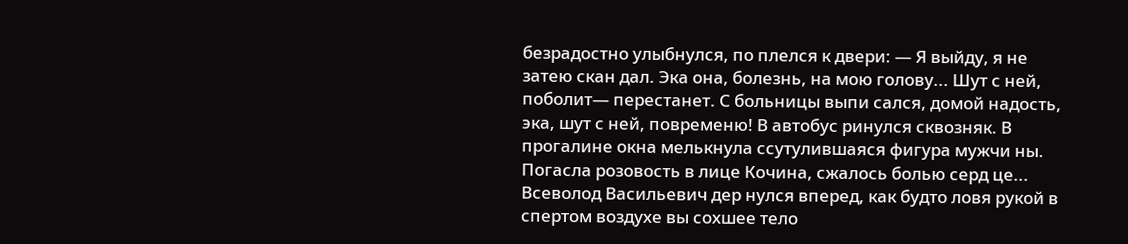безрадостно улыбнулся, по плелся к двери: — Я выйду, я не затею скан дал. Эка она, болезнь, на мою голову... Шут с ней, поболит— перестанет. С больницы выпи сался, домой надость, эка, шут с ней, повременю! В автобус ринулся сквозняк. В прогалине окна мелькнула ссутулившаяся фигура мужчи ны. Погасла розовость в лице Кочина, сжалось болью серд це... Всеволод Васильевич дер нулся вперед, как будто ловя рукой в спертом воздухе вы сохшее тело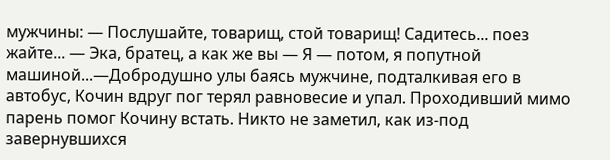мужчины: — Послушайте, товарищ, стой товарищ! Садитесь... поез жайте... — Эка, братец, а как же вы — Я — потом, я попутной машиной...—Добродушно улы баясь мужчине, подталкивая его в автобус, Кочин вдруг пог терял равновесие и упал. Проходивший мимо парень помог Кочину встать. Никто не заметил, как из-под завернувшихся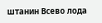штанин Всево лода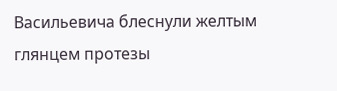Васильевича блеснули желтым глянцем протезы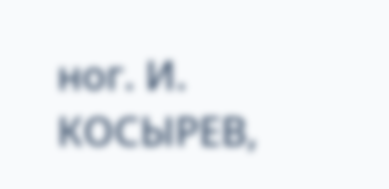ног. И. КОСЫРЕВ,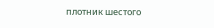плотник шестого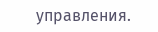управления.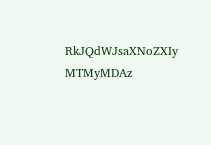RkJQdWJsaXNoZXIy MTMyMDAz